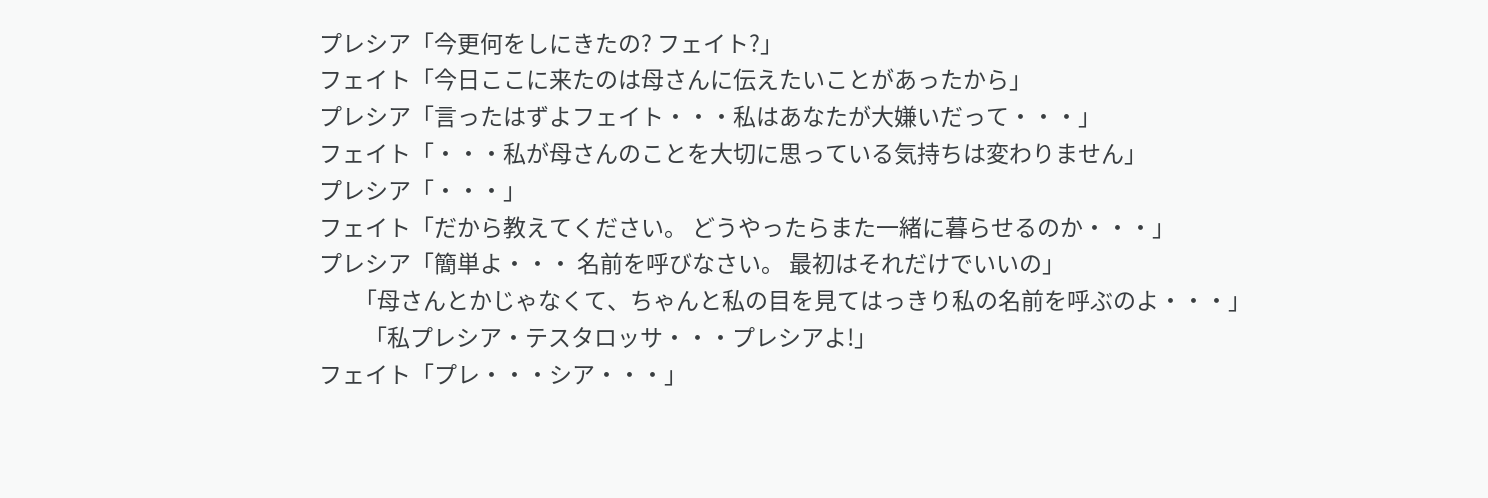プレシア「今更何をしにきたの? フェイト?」
フェイト「今日ここに来たのは母さんに伝えたいことがあったから」
プレシア「言ったはずよフェイト・・・私はあなたが大嫌いだって・・・」
フェイト「・・・私が母さんのことを大切に思っている気持ちは変わりません」
プレシア「・・・」
フェイト「だから教えてください。 どうやったらまた一緒に暮らせるのか・・・」
プレシア「簡単よ・・・ 名前を呼びなさい。 最初はそれだけでいいの」
       「母さんとかじゃなくて、ちゃんと私の目を見てはっきり私の名前を呼ぶのよ・・・」
         「私プレシア・テスタロッサ・・・プレシアよ!」
フェイト「プレ・・・シア・・・」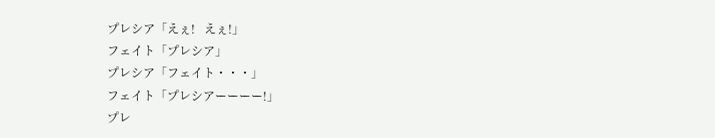プレシア「えぇ!   えぇ!」
フェイト「プレシア」
プレシア「フェイト・・・」
フェイト「プレシアーーーー!」
プレ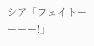シア「フェイトーーーー!」